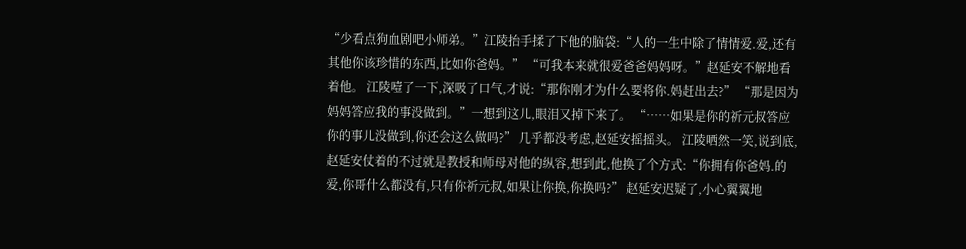“少看点狗血剧吧小师弟。”江陵抬手揉了下他的脑袋:“人的一生中除了情情爱.爱,还有其他你该珍惜的东西,比如你爸妈。” “可我本来就很爱爸爸妈妈呀。”赵延安不解地看着他。 江陵噎了一下,深吸了口气,才说:“那你刚才为什么要将你.妈赶出去?” “那是因为妈妈答应我的事没做到。”一想到这儿,眼泪又掉下来了。 “……如果是你的祈元叔答应你的事儿没做到,你还会这么做吗?” 几乎都没考虑,赵延安摇摇头。 江陵哂然一笑,说到底,赵延安仗着的不过就是教授和师母对他的纵容,想到此,他换了个方式:“你拥有你爸妈.的爱,你哥什么都没有,只有你祈元叔,如果让你换,你换吗?” 赵延安迟疑了,小心翼翼地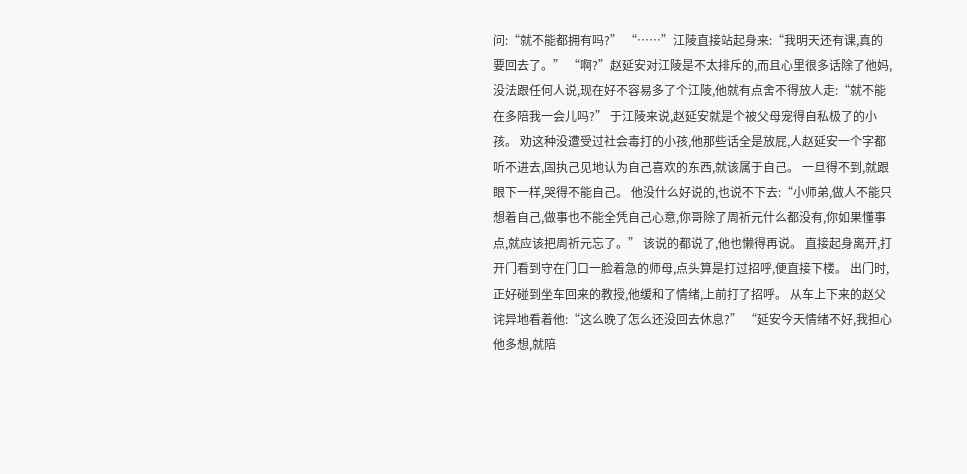问:“就不能都拥有吗?” “……”江陵直接站起身来:“我明天还有课,真的要回去了。” “啊?”赵延安对江陵是不太排斥的,而且心里很多话除了他妈,没法跟任何人说,现在好不容易多了个江陵,他就有点舍不得放人走:“就不能在多陪我一会儿吗?” 于江陵来说,赵延安就是个被父母宠得自私极了的小孩。 劝这种没遭受过社会毒打的小孩,他那些话全是放屁,人赵延安一个字都听不进去,固执己见地认为自己喜欢的东西,就该属于自己。 一旦得不到,就跟眼下一样,哭得不能自己。 他没什么好说的,也说不下去:“小师弟,做人不能只想着自己,做事也不能全凭自己心意,你哥除了周祈元什么都没有,你如果懂事点,就应该把周祈元忘了。” 该说的都说了,他也懒得再说。 直接起身离开,打开门看到守在门口一脸着急的师母,点头算是打过招呼,便直接下楼。 出门时,正好碰到坐车回来的教授,他缓和了情绪,上前打了招呼。 从车上下来的赵父诧异地看着他:“这么晚了怎么还没回去休息?” “延安今天情绪不好,我担心他多想,就陪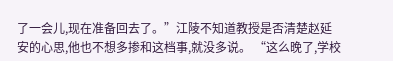了一会儿,现在准备回去了。”江陵不知道教授是否清楚赵延安的心思,他也不想多掺和这档事,就没多说。 “这么晚了,学校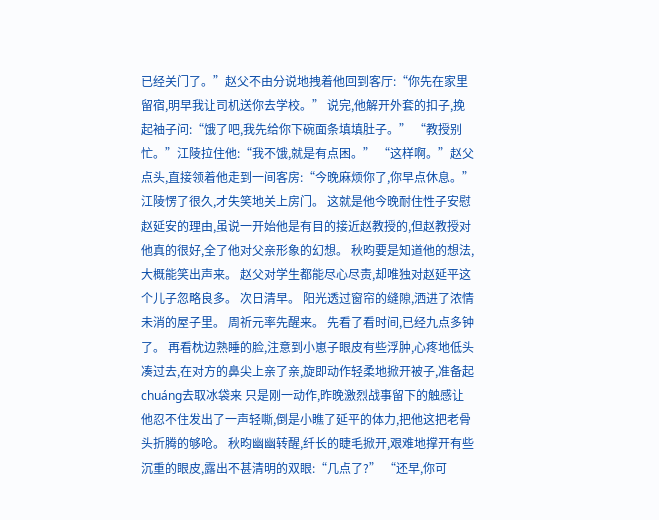已经关门了。”赵父不由分说地拽着他回到客厅:“你先在家里留宿,明早我让司机送你去学校。” 说完,他解开外套的扣子,挽起袖子问:“饿了吧,我先给你下碗面条填填肚子。” “教授别忙。”江陵拉住他:“我不饿,就是有点困。” “这样啊。”赵父点头,直接领着他走到一间客房:“今晚麻烦你了,你早点休息。” 江陵愣了很久,才失笑地关上房门。 这就是他今晚耐住性子安慰赵延安的理由,虽说一开始他是有目的接近赵教授的,但赵教授对他真的很好,全了他对父亲形象的幻想。 秋昀要是知道他的想法,大概能笑出声来。 赵父对学生都能尽心尽责,却唯独对赵延平这个儿子忽略良多。 次日清早。 阳光透过窗帘的缝隙,洒进了浓情未消的屋子里。 周祈元率先醒来。 先看了看时间,已经九点多钟了。 再看枕边熟睡的脸,注意到小崽子眼皮有些浮肿,心疼地低头凑过去,在对方的鼻尖上亲了亲,旋即动作轻柔地掀开被子,准备起chuáng去取冰袋来 只是刚一动作,昨晚激烈战事留下的触感让他忍不住发出了一声轻嘶,倒是小瞧了延平的体力,把他这把老骨头折腾的够呛。 秋昀幽幽转醒,纤长的睫毛掀开,艰难地撑开有些沉重的眼皮,露出不甚清明的双眼:“几点了?” “还早,你可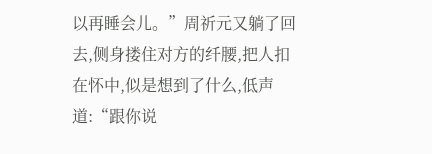以再睡会儿。”周祈元又躺了回去,侧身搂住对方的纤腰,把人扣在怀中,似是想到了什么,低声道:“跟你说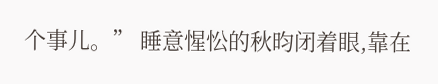个事儿。” 睡意惺忪的秋昀闭着眼,靠在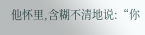他怀里,含糊不清地说:“你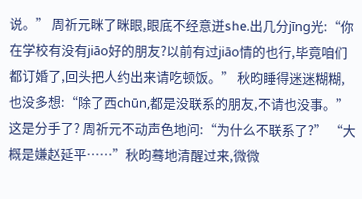说。” 周祈元眯了眯眼,眼底不经意迸she.出几分jīng光:“你在学校有没有jiāo好的朋友?以前有过jiāo情的也行,毕竟咱们都订婚了,回头把人约出来请吃顿饭。” 秋昀睡得迷迷糊糊,也没多想:“除了西chūn,都是没联系的朋友,不请也没事。” 这是分手了? 周祈元不动声色地问:“为什么不联系了?” “大概是嫌赵延平……”秋昀蓦地清醒过来,微微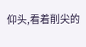仰头,看着削尖的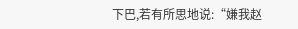下巴,若有所思地说:“嫌我赵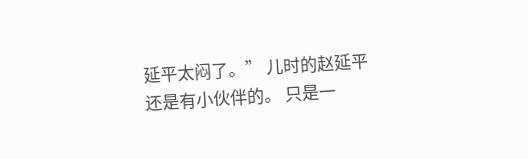延平太闷了。” 儿时的赵延平还是有小伙伴的。 只是一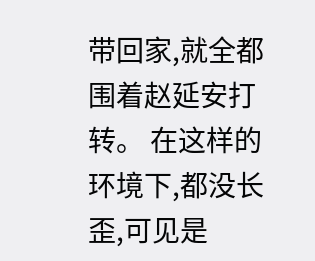带回家,就全都围着赵延安打转。 在这样的环境下,都没长歪,可见是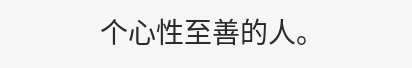个心性至善的人。